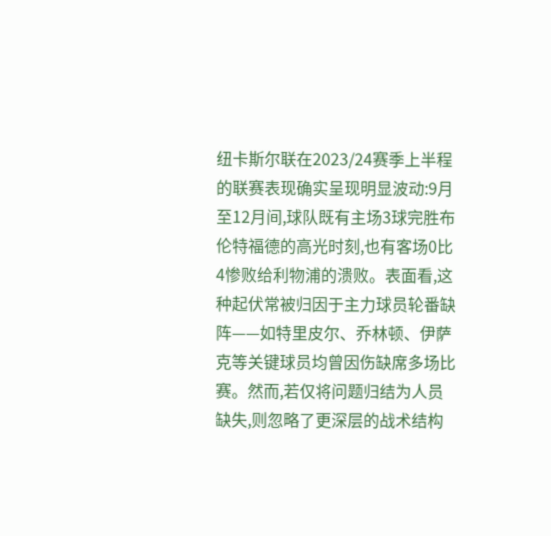纽卡斯尔联在2023/24赛季上半程的联赛表现确实呈现明显波动:9月至12月间,球队既有主场3球完胜布伦特福德的高光时刻,也有客场0比4惨败给利物浦的溃败。表面看,这种起伏常被归因于主力球员轮番缺阵——如特里皮尔、乔林顿、伊萨克等关键球员均曾因伤缺席多场比赛。然而,若仅将问题归结为人员缺失,则忽略了更深层的战术结构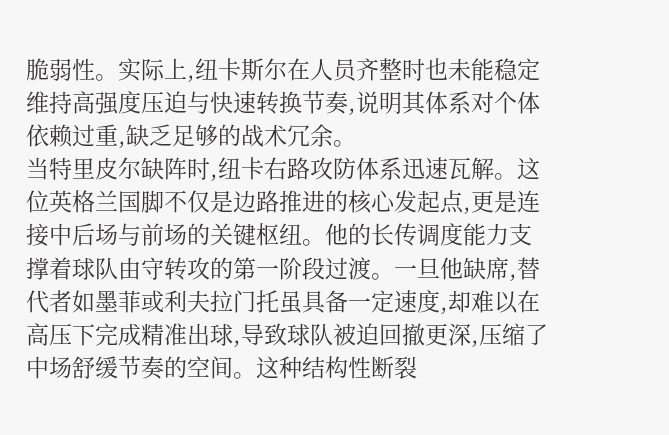脆弱性。实际上,纽卡斯尔在人员齐整时也未能稳定维持高强度压迫与快速转换节奏,说明其体系对个体依赖过重,缺乏足够的战术冗余。
当特里皮尔缺阵时,纽卡右路攻防体系迅速瓦解。这位英格兰国脚不仅是边路推进的核心发起点,更是连接中后场与前场的关键枢纽。他的长传调度能力支撑着球队由守转攻的第一阶段过渡。一旦他缺席,替代者如墨菲或利夫拉门托虽具备一定速度,却难以在高压下完成精准出球,导致球队被迫回撤更深,压缩了中场舒缓节奏的空间。这种结构性断裂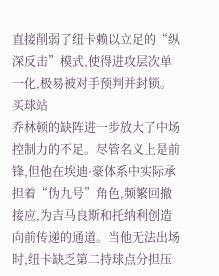直接削弱了纽卡赖以立足的“纵深反击”模式,使得进攻层次单一化,极易被对手预判并封锁。买球站
乔林顿的缺阵进一步放大了中场控制力的不足。尽管名义上是前锋,但他在埃迪·豪体系中实际承担着“伪九号”角色,频繁回撤接应,为吉马良斯和托纳利创造向前传递的通道。当他无法出场时,纽卡缺乏第二持球点分担压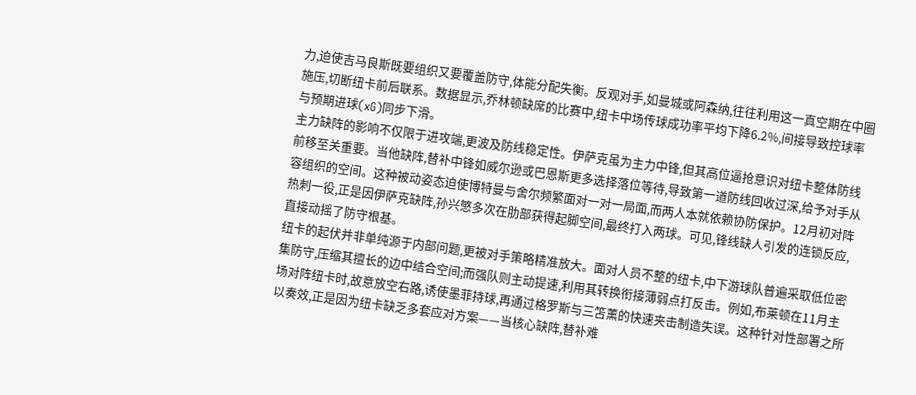力,迫使吉马良斯既要组织又要覆盖防守,体能分配失衡。反观对手,如曼城或阿森纳,往往利用这一真空期在中圈施压,切断纽卡前后联系。数据显示,乔林顿缺席的比赛中,纽卡中场传球成功率平均下降6.2%,间接导致控球率与预期进球(xG)同步下滑。
主力缺阵的影响不仅限于进攻端,更波及防线稳定性。伊萨克虽为主力中锋,但其高位逼抢意识对纽卡整体防线前移至关重要。当他缺阵,替补中锋如威尔逊或巴恩斯更多选择落位等待,导致第一道防线回收过深,给予对手从容组织的空间。这种被动姿态迫使博特曼与舍尔频繁面对一对一局面,而两人本就依赖协防保护。12月初对阵热刺一役,正是因伊萨克缺阵,孙兴慜多次在肋部获得起脚空间,最终打入两球。可见,锋线缺人引发的连锁反应,直接动摇了防守根基。
纽卡的起伏并非单纯源于内部问题,更被对手策略精准放大。面对人员不整的纽卡,中下游球队普遍采取低位密集防守,压缩其擅长的边中结合空间;而强队则主动提速,利用其转换衔接薄弱点打反击。例如,布莱顿在11月主场对阵纽卡时,故意放空右路,诱使墨菲持球,再通过格罗斯与三笘薰的快速夹击制造失误。这种针对性部署之所以奏效,正是因为纽卡缺乏多套应对方案——当核心缺阵,替补难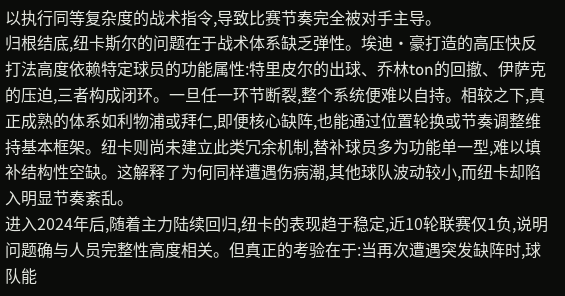以执行同等复杂度的战术指令,导致比赛节奏完全被对手主导。
归根结底,纽卡斯尔的问题在于战术体系缺乏弹性。埃迪·豪打造的高压快反打法高度依赖特定球员的功能属性:特里皮尔的出球、乔林ton的回撤、伊萨克的压迫,三者构成闭环。一旦任一环节断裂,整个系统便难以自持。相较之下,真正成熟的体系如利物浦或拜仁,即便核心缺阵,也能通过位置轮换或节奏调整维持基本框架。纽卡则尚未建立此类冗余机制,替补球员多为功能单一型,难以填补结构性空缺。这解释了为何同样遭遇伤病潮,其他球队波动较小,而纽卡却陷入明显节奏紊乱。
进入2024年后,随着主力陆续回归,纽卡的表现趋于稳定,近10轮联赛仅1负,说明问题确与人员完整性高度相关。但真正的考验在于:当再次遭遇突发缺阵时,球队能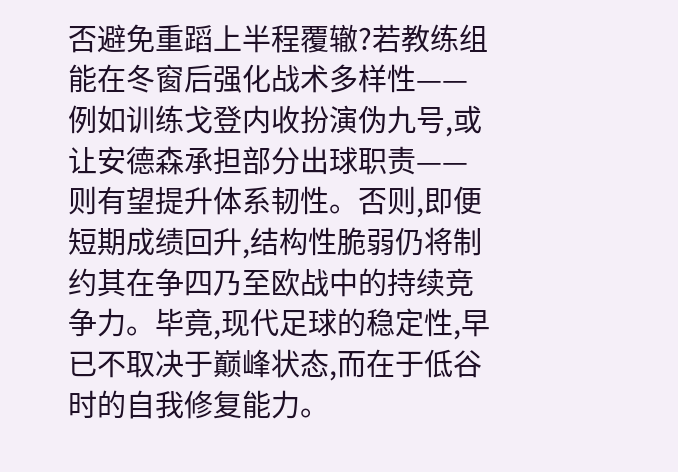否避免重蹈上半程覆辙?若教练组能在冬窗后强化战术多样性——例如训练戈登内收扮演伪九号,或让安德森承担部分出球职责——则有望提升体系韧性。否则,即便短期成绩回升,结构性脆弱仍将制约其在争四乃至欧战中的持续竞争力。毕竟,现代足球的稳定性,早已不取决于巅峰状态,而在于低谷时的自我修复能力。